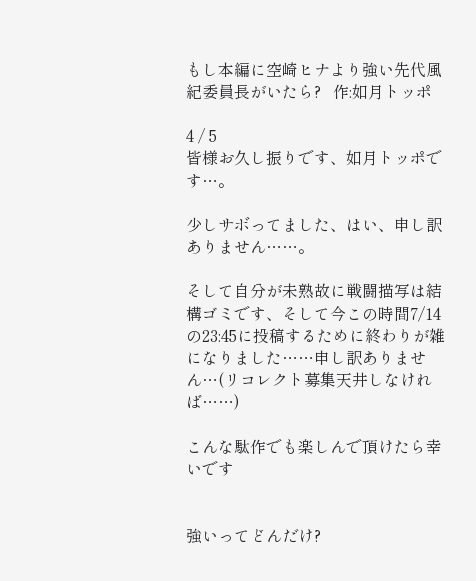もし本編に空崎ヒナより強い先代風紀委員長がいたら?   作:如月トッポ

4 / 5
皆様お久し振りです、如月トッポです…。

少しサボってました、はい、申し訳ありません……。

そして自分が未熟故に戦闘描写は結構ゴミです、そして今この時間7/14の23:45に投稿するために終わりが雑になりました……申し訳ありません…(リコレクト募集天井しなければ……)

こんな駄作でも楽しんで頂けたら幸いです


強いってどんだけ?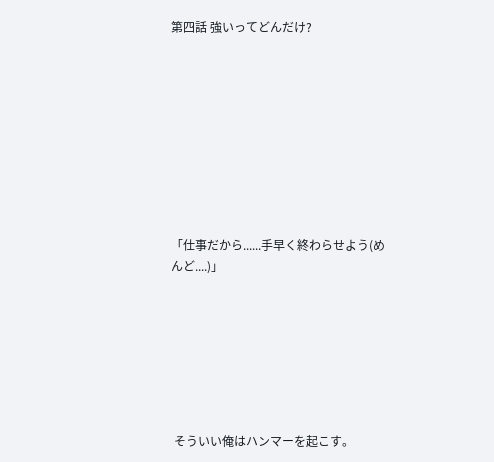第四話 強いってどんだけ?









「仕事だから......手早く終わらせよう(めんど....)」







 そういい俺はハンマーを起こす。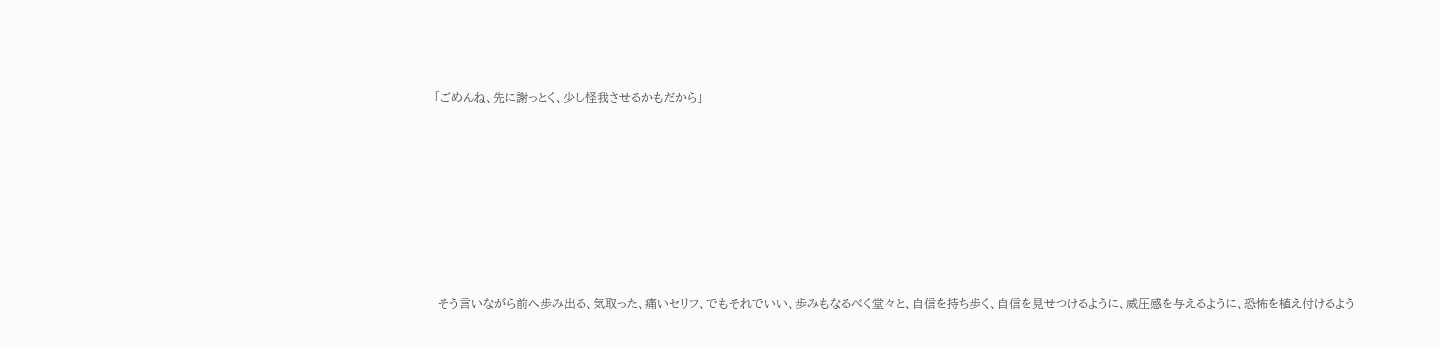「ごめんね、先に謝っとく、少し怪我させるかもだから」







 そう言いながら前へ歩み出る、気取った、痛いセリフ、でもそれでいい、歩みもなるべく堂々と、自信を持ち歩く、自信を見せつけるように、威圧感を与えるように、恐怖を植え付けるよう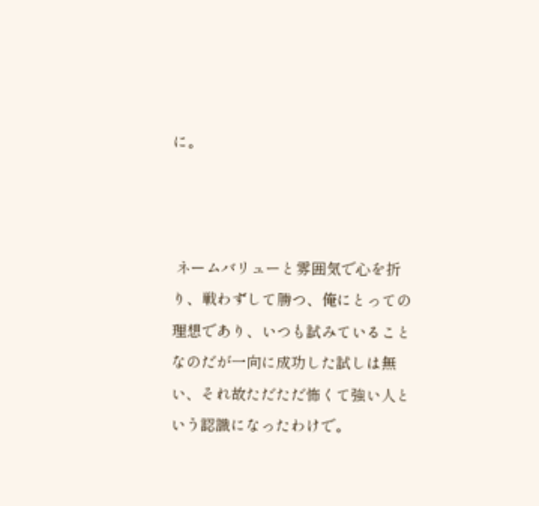に。



 ネームバリューと雰囲気で心を折り、戦わずして勝つ、俺にとっての理想であり、いつも試みていることなのだが一向に成功した試しは無い、それ故ただただ怖くて強い人という認識になったわけで。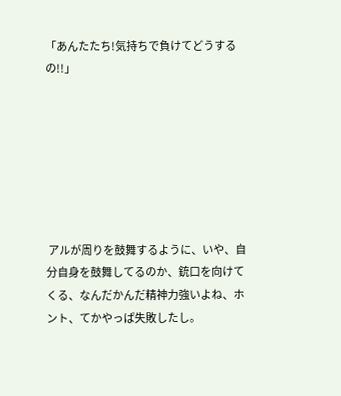「あんたたち!気持ちで負けてどうするの!!」







 アルが周りを鼓舞するように、いや、自分自身を鼓舞してるのか、銃口を向けてくる、なんだかんだ精神力強いよね、ホント、てかやっぱ失敗したし。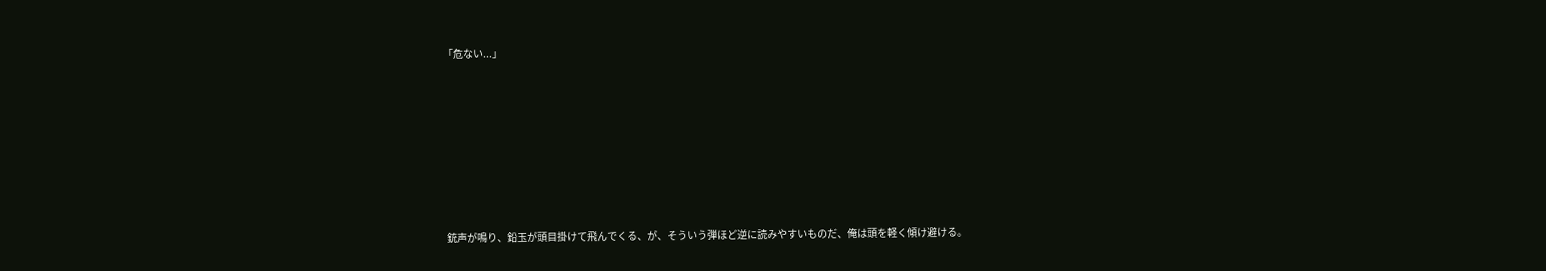「危ない...」







 銃声が鳴り、鉛玉が頭目掛けて飛んでくる、が、そういう弾ほど逆に読みやすいものだ、俺は頭を軽く傾け避ける。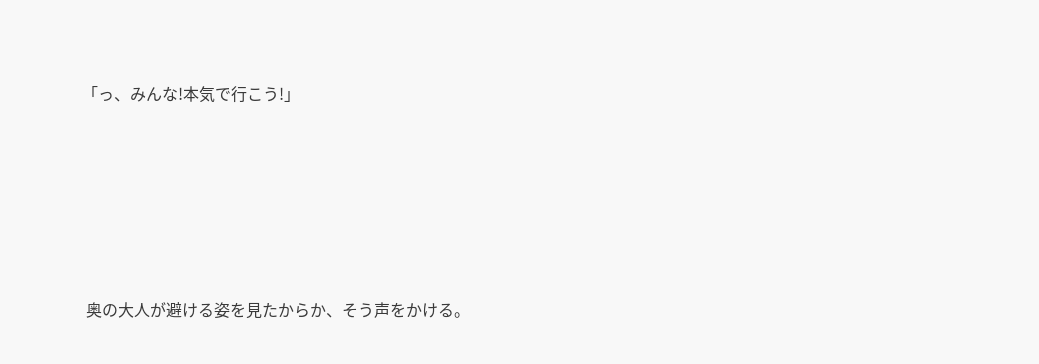「っ、みんな!本気で行こう!」







 奥の大人が避ける姿を見たからか、そう声をかける。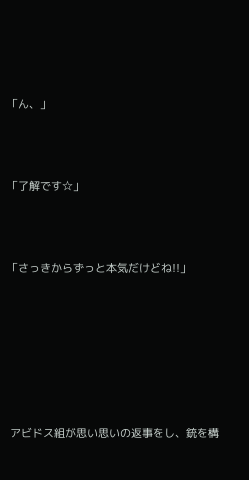「ん、」



「了解です☆」



「さっきからずっと本気だけどね!!」







 アビドス組が思い思いの返事をし、銃を構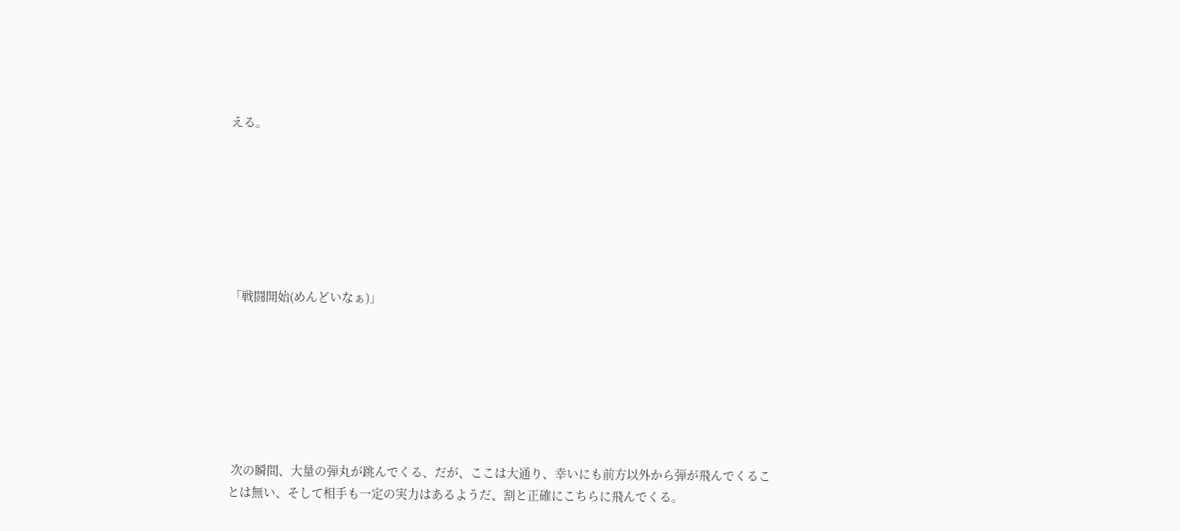える。







「戦闘開始(めんどいなぁ)」







 次の瞬間、大量の弾丸が跳んでくる、だが、ここは大通り、幸いにも前方以外から弾が飛んでくることは無い、そして相手も一定の実力はあるようだ、割と正確にこちらに飛んでくる。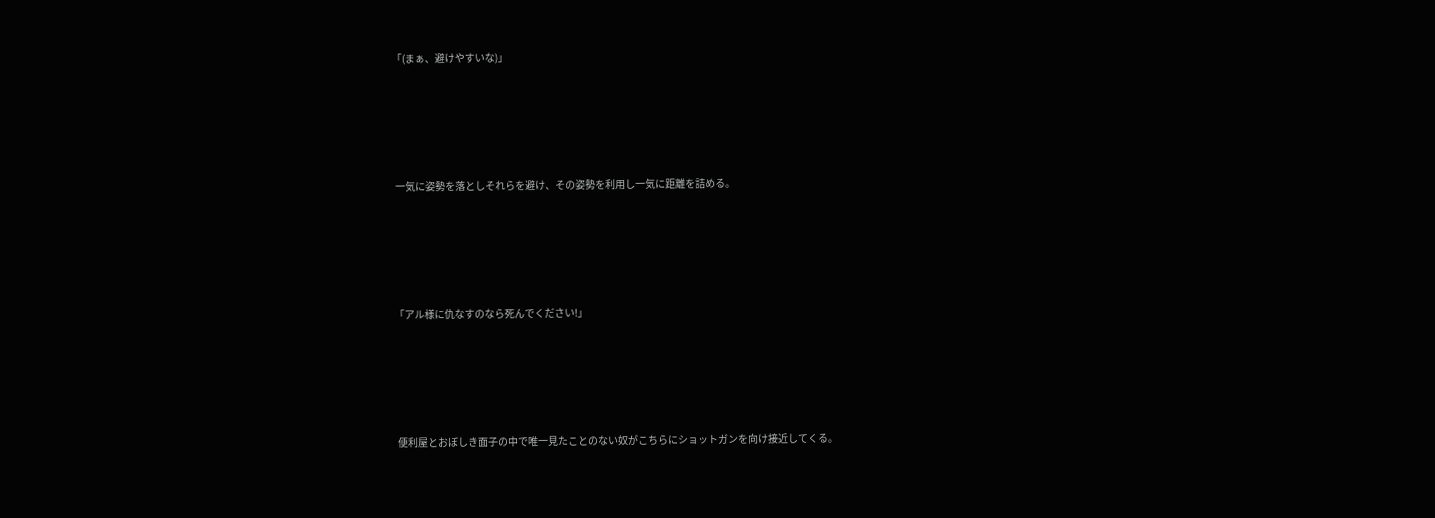「(まぁ、避けやすいな)」







 一気に姿勢を落としそれらを避け、その姿勢を利用し一気に距離を詰める。







「アル様に仇なすのなら死んでください!」







 便利屋とおぼしき面子の中で唯一見たことのない奴がこちらにショットガンを向け接近してくる。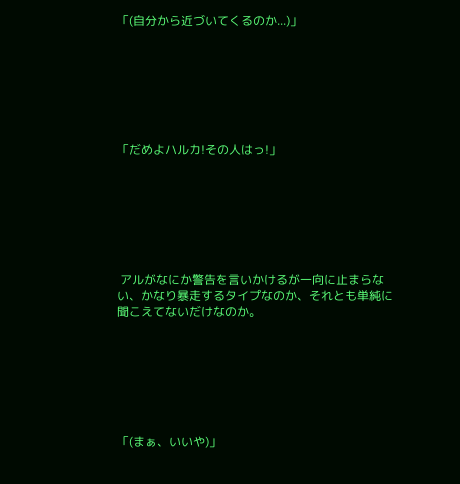「(自分から近づいてくるのか...)」







「だめよハルカ!その人はっ!」







 アルがなにか警告を言いかけるが一向に止まらない、かなり暴走するタイプなのか、それとも単純に聞こえてないだけなのか。







「(まぁ、いいや)」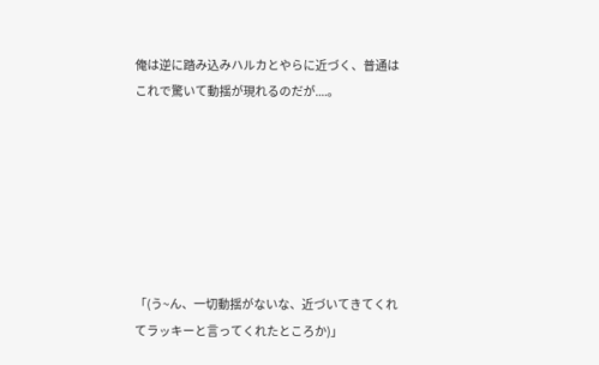俺は逆に踏み込みハルカとやらに近づく、普通はこれで驚いて動揺が現れるのだが....。







「(う~ん、一切動揺がないな、近づいてきてくれてラッキーと言ってくれたところか)」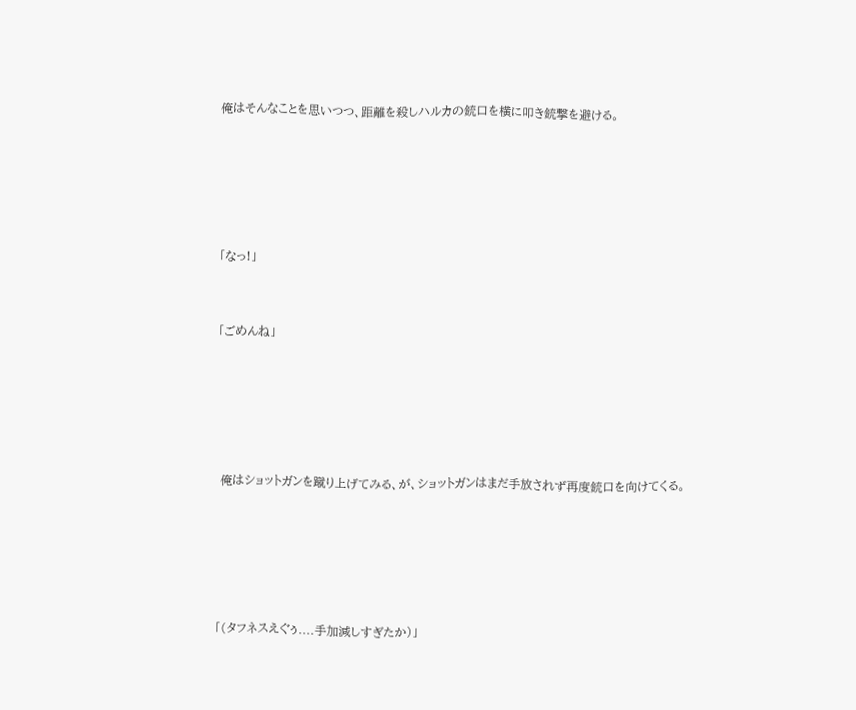俺はそんなことを思いつつ、距離を殺しハルカの銃口を横に叩き銃撃を避ける。







「なっ!」



「ごめんね」







 俺はショットガンを蹴り上げてみる、が、ショットガンはまだ手放されず再度銃口を向けてくる。







「(タフネスえぐぅ....手加減しすぎたか)」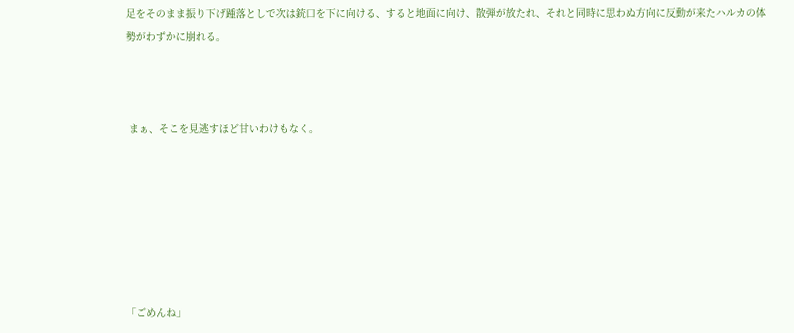足をそのまま振り下げ踵落としで次は銃口を下に向ける、すると地面に向け、散弾が放たれ、それと同時に思わぬ方向に反動が来たハルカの体勢がわずかに崩れる。



 まぁ、そこを見逃すほど甘いわけもなく。







「ごめんね」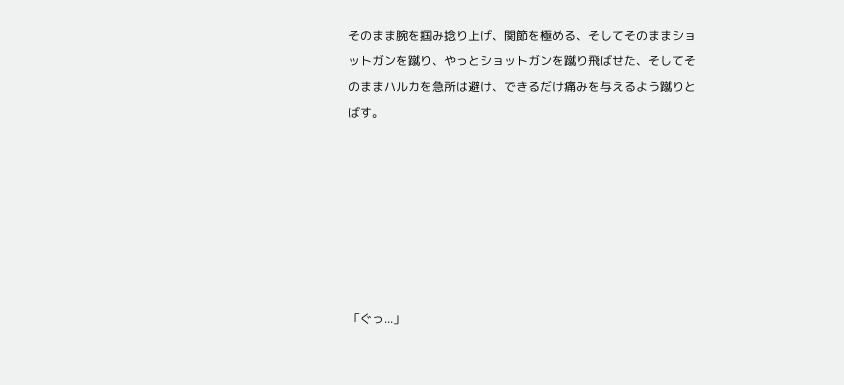そのまま腕を掴み捻り上げ、関節を極める、そしてそのままショットガンを蹴り、やっとショットガンを蹴り飛ばせた、そしてそのままハルカを急所は避け、できるだけ痛みを与えるよう蹴りとばす。







「ぐっ...」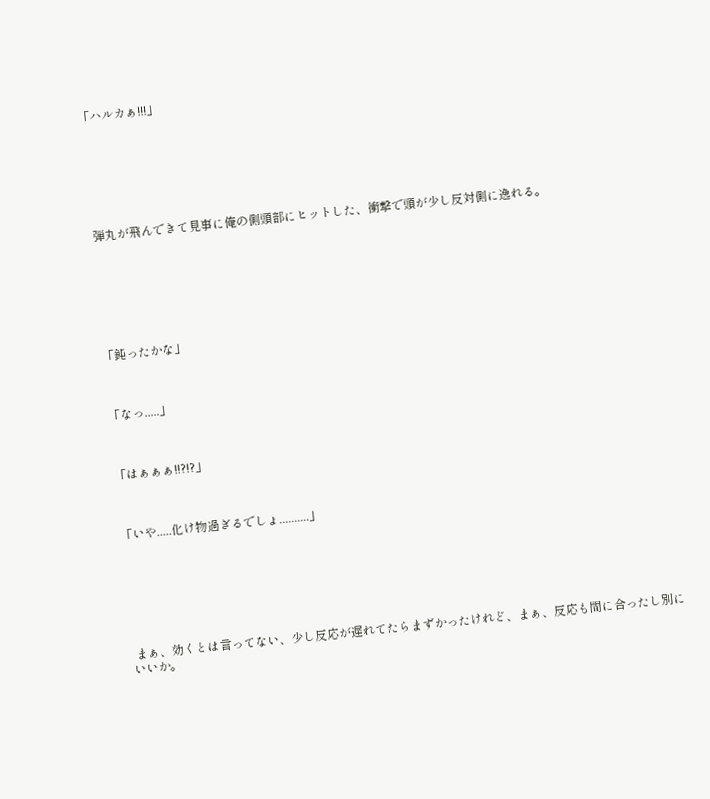「ハルカぁ!!!」







 弾丸が飛んできて見事に俺の側頭部にヒットした、衝撃で頭が少し反対側に逸れる。







「鈍ったかな」



「なっ.....」



「はぁぁぁ!!?!?」



「いや.....化け物過ぎるでしょ..........」







 まぁ、効くとは言ってない、少し反応が遅れてたらまずかったけれど、まぁ、反応も間に合ったし別にいいか。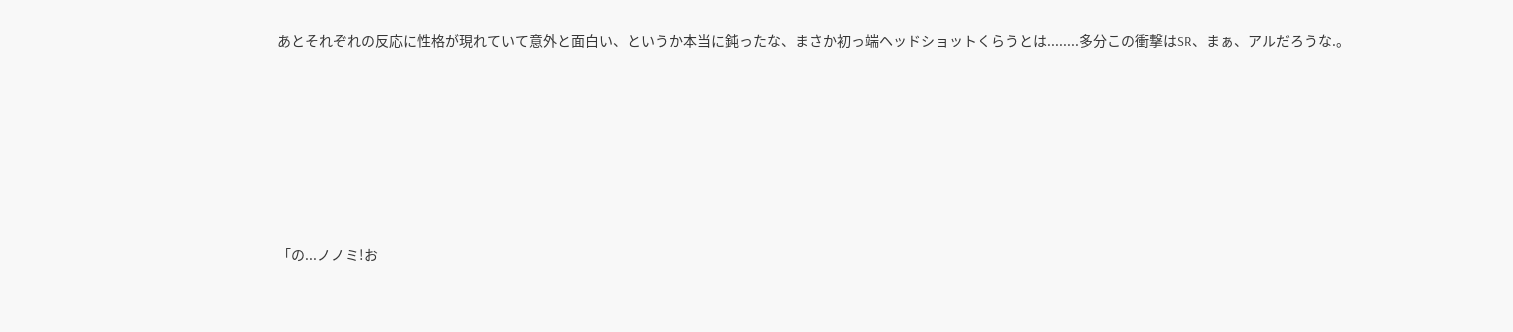あとそれぞれの反応に性格が現れていて意外と面白い、というか本当に鈍ったな、まさか初っ端ヘッドショットくらうとは........多分この衝撃はSR、まぁ、アルだろうな.。







「の...ノノミ!お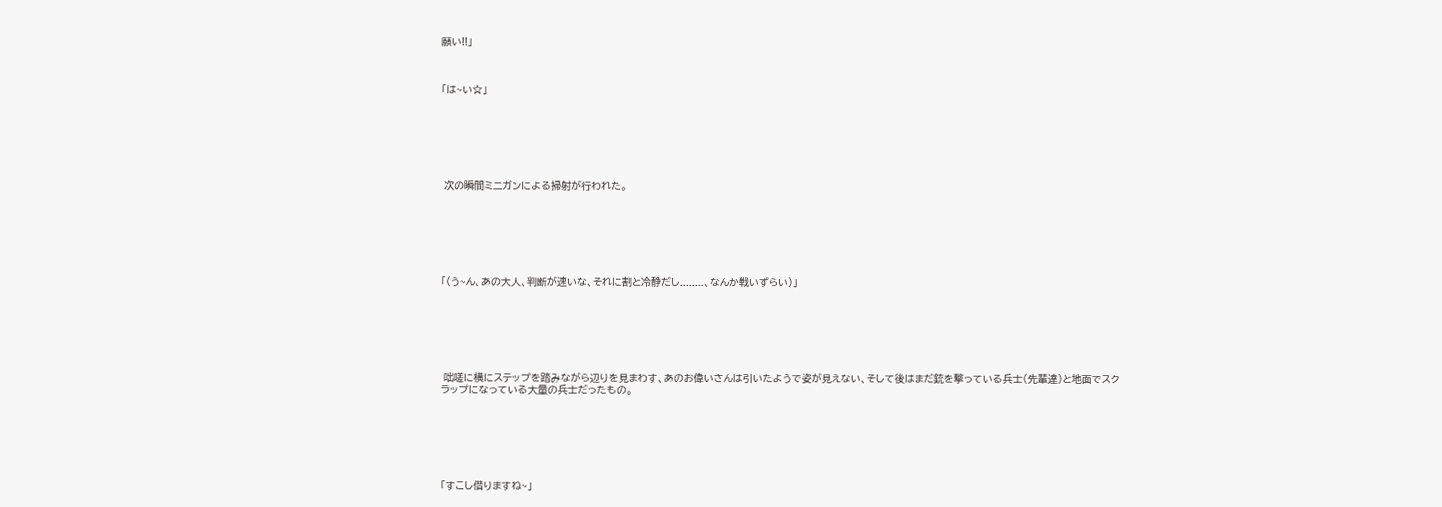願い!!」



「は~い☆」







 次の瞬間ミニガンによる掃射が行われた。







「(う~ん、あの大人、判断が速いな、それに割と冷静だし........、なんか戦いずらい)」







 咄嗟に横にステップを踏みながら辺りを見まわす、あのお偉いさんは引いたようで姿が見えない、そして後はまだ銃を撃っている兵士(先輩達)と地面でスクラップになっている大量の兵士だったもの。







「すこし借りますね~」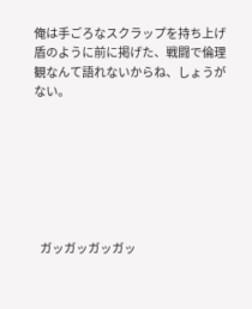俺は手ごろなスクラップを持ち上げ盾のように前に掲げた、戦闘で倫理観なんて語れないからね、しょうがない。







  ガッガッガッガッ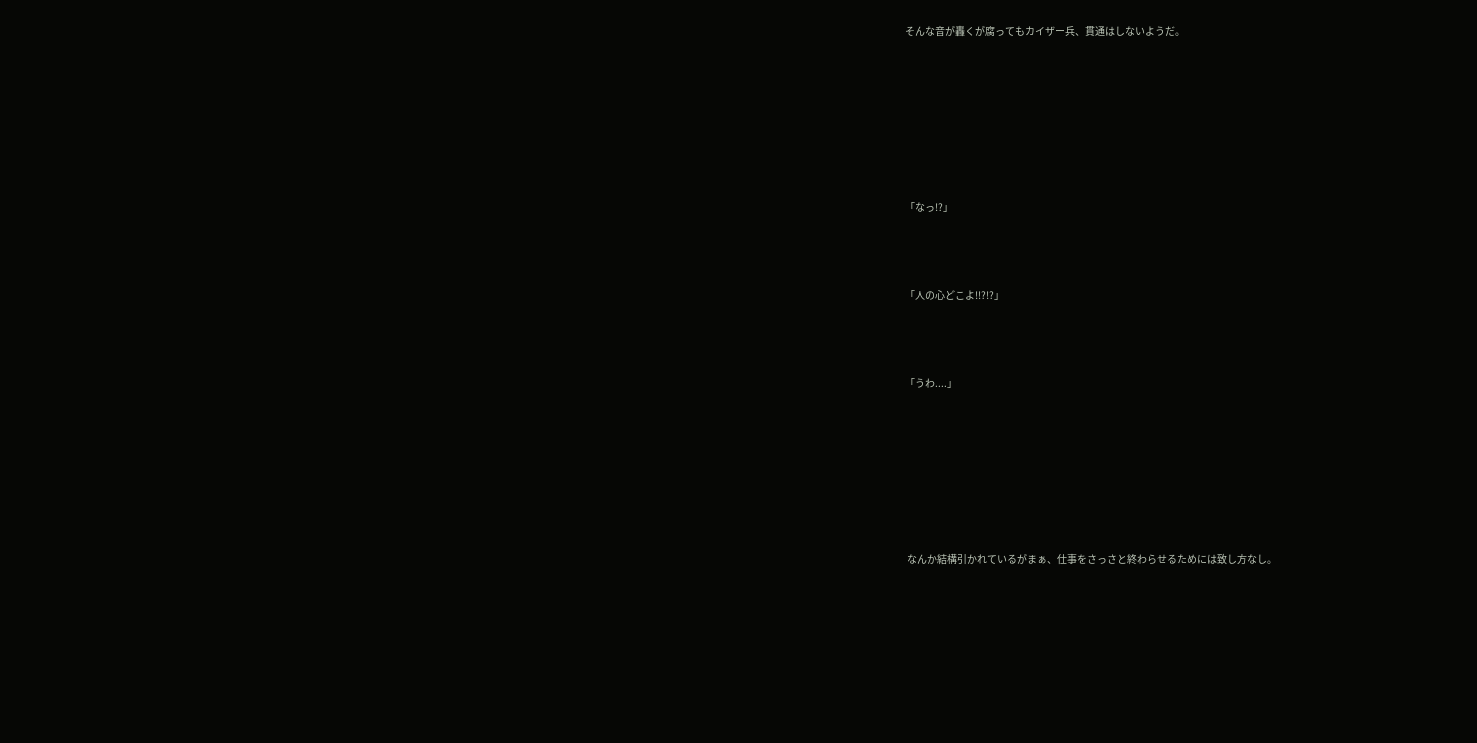そんな音が轟くが腐ってもカイザー兵、貫通はしないようだ。







「なっ!?」



「人の心どこよ!!?!?」



「うわ....」







 なんか結構引かれているがまぁ、仕事をさっさと終わらせるためには致し方なし。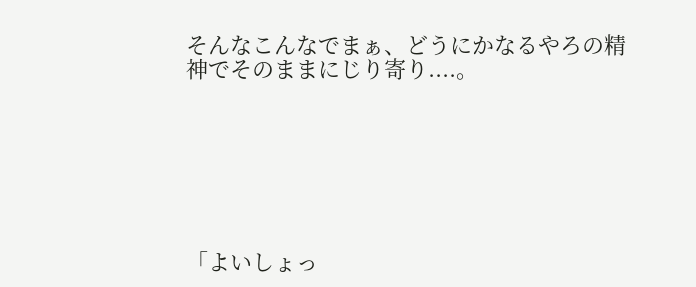そんなこんなでまぁ、どうにかなるやろの精神でそのままにじり寄り....。







「よいしょっ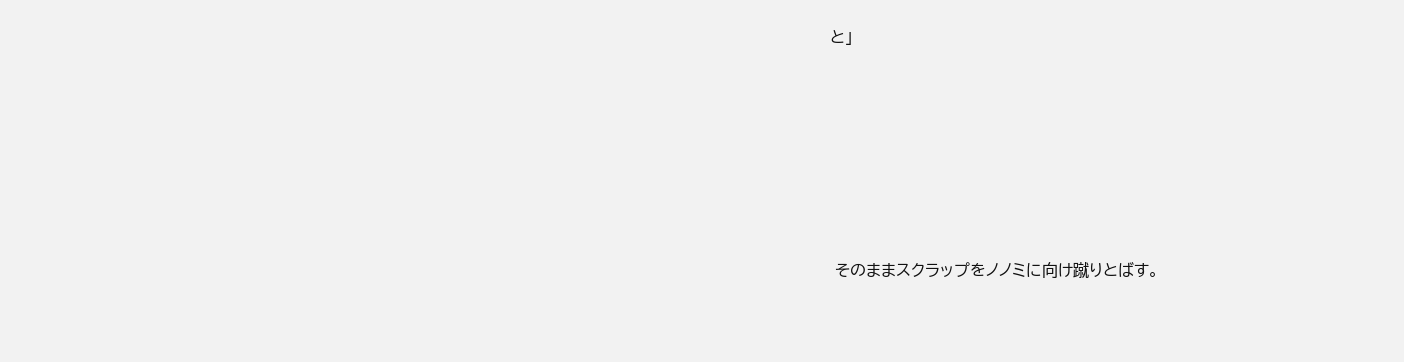と」







 そのままスクラップをノノミに向け蹴りとばす。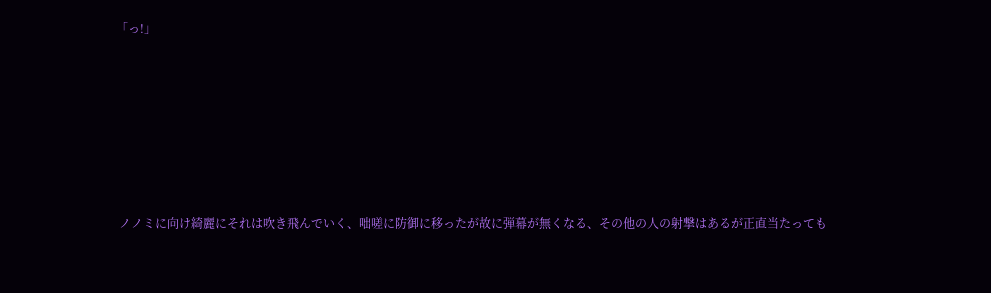「っ!」







 ノノミに向け綺麗にそれは吹き飛んでいく、咄嗟に防御に移ったが故に弾幕が無くなる、その他の人の射撃はあるが正直当たっても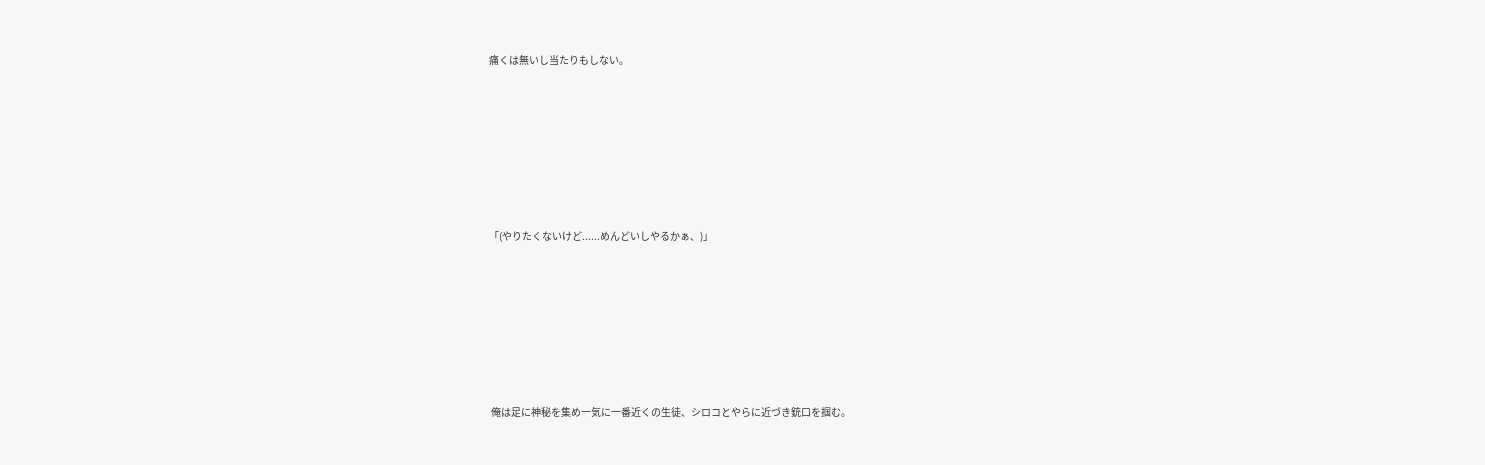痛くは無いし当たりもしない。







「(やりたくないけど......めんどいしやるかぁ、)」







 俺は足に神秘を集め一気に一番近くの生徒、シロコとやらに近づき銃口を掴む。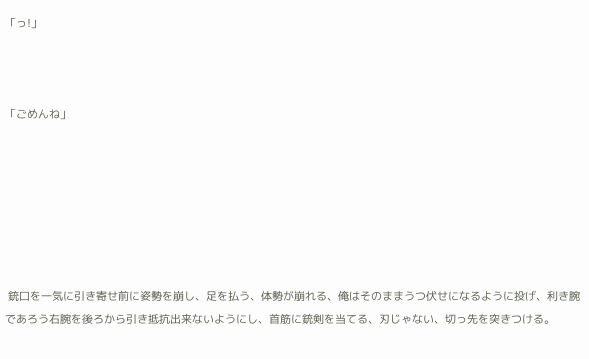「っ!」



「ごめんね」







 銃口を一気に引き寄せ前に姿勢を崩し、足を払う、体勢が崩れる、俺はそのままうつ伏せになるように投げ、利き腕であろう右腕を後ろから引き抵抗出来ないようにし、首筋に銃剣を当てる、刃じゃない、切っ先を突きつける。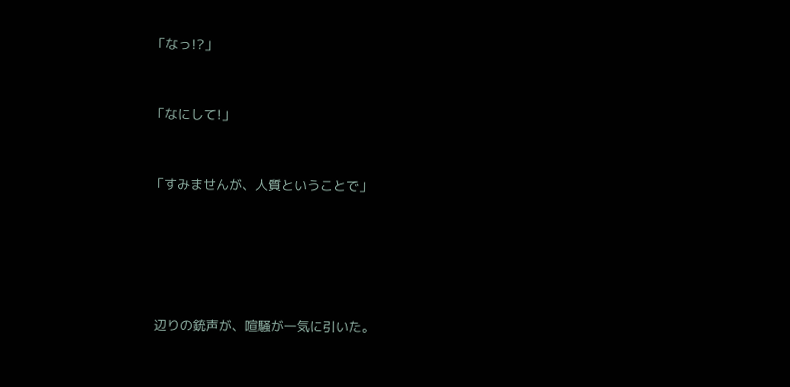「なっ!?」



「なにして!」



「すみませんが、人質ということで」







 辺りの銃声が、喧騒が一気に引いた。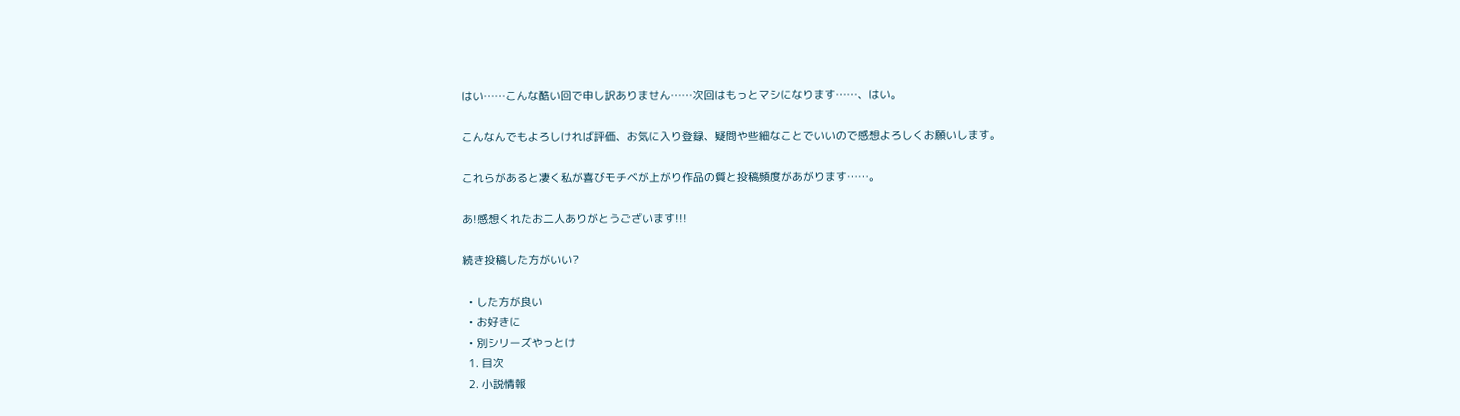はい……こんな酷い回で申し訳ありません……次回はもっとマシになります……、はい。

こんなんでもよろしければ評価、お気に入り登録、疑問や些細なことでいいので感想よろしくお願いします。

これらがあると凄く私が喜びモチベが上がり作品の質と投稿頻度があがります……。

あ!感想くれたお二人ありがとうございます!!!

続き投稿した方がいい?

  • した方が良い
  • お好きに
  • 別シリーズやっとけ
  1. 目次
  2. 小説情報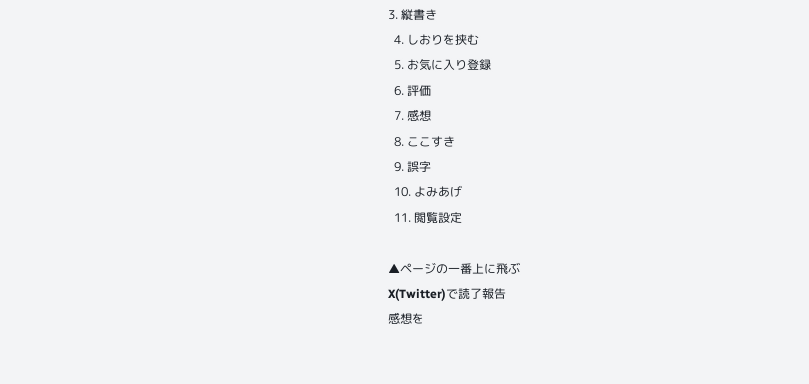3. 縦書き
  4. しおりを挟む
  5. お気に入り登録
  6. 評価
  7. 感想
  8. ここすき
  9. 誤字
  10. よみあげ
  11. 閲覧設定

▲ページの一番上に飛ぶ
X(Twitter)で読了報告
感想を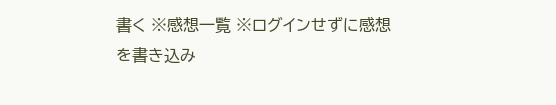書く ※感想一覧 ※ログインせずに感想を書き込み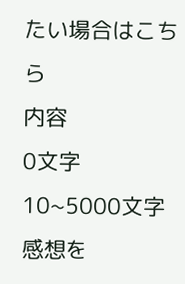たい場合はこちら
内容
0文字 10~5000文字
感想を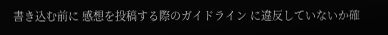書き込む前に 感想を投稿する際のガイドライン に違反していないか確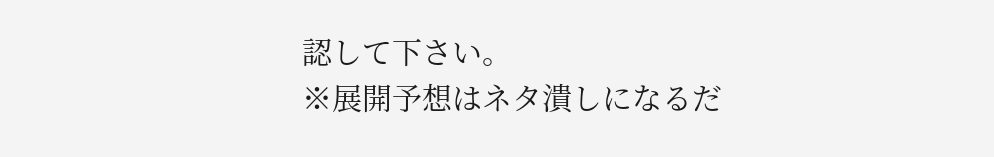認して下さい。
※展開予想はネタ潰しになるだ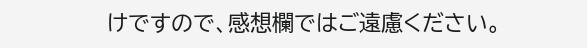けですので、感想欄ではご遠慮ください。